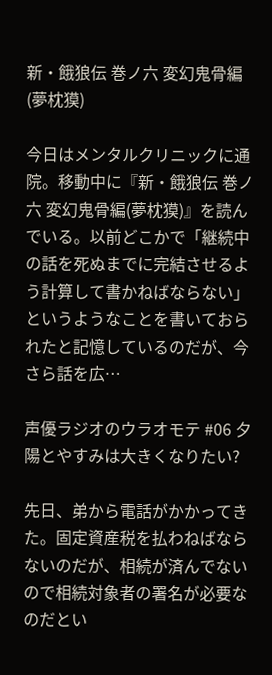新・餓狼伝 巻ノ六 変幻鬼骨編(夢枕獏)

今日はメンタルクリニックに通院。移動中に『新・餓狼伝 巻ノ六 変幻鬼骨編(夢枕獏)』を読んでいる。以前どこかで「継続中の話を死ぬまでに完結させるよう計算して書かねばならない」というようなことを書いておられたと記憶しているのだが、今さら話を広…

声優ラジオのウラオモテ #06 夕陽とやすみは大きくなりたい?

先日、弟から電話がかかってきた。固定資産税を払わねばならないのだが、相続が済んでないので相続対象者の署名が必要なのだとい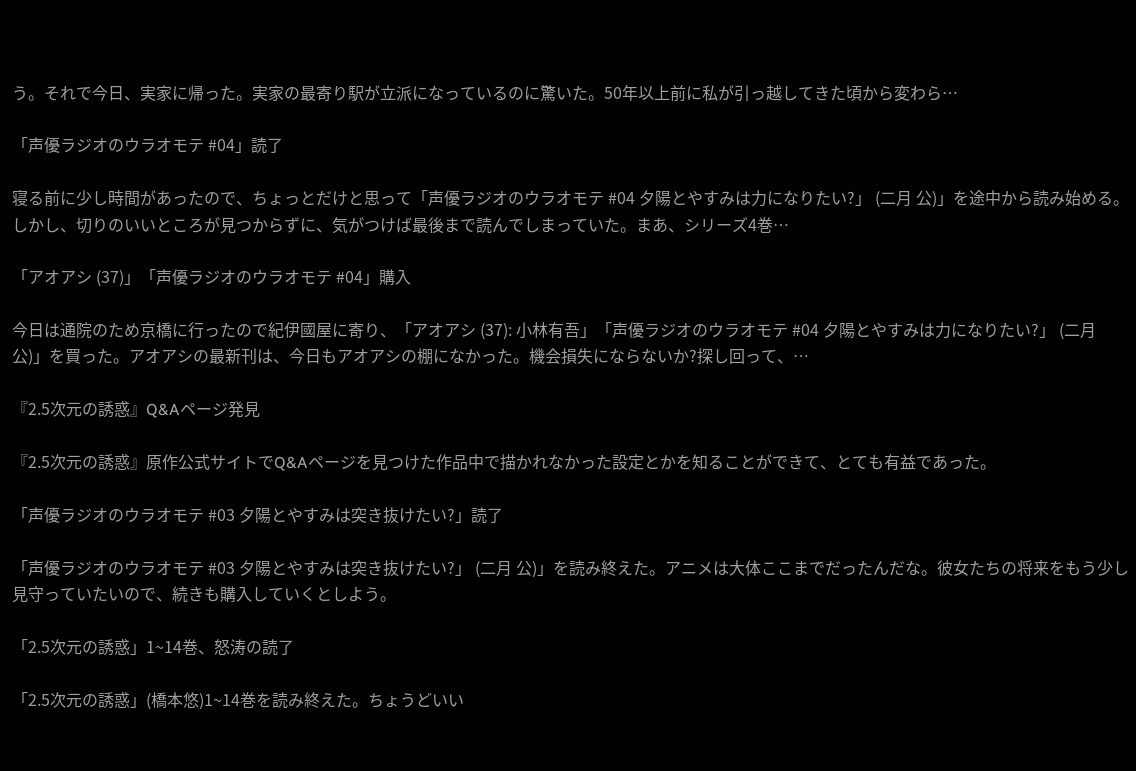う。それで今日、実家に帰った。実家の最寄り駅が立派になっているのに驚いた。50年以上前に私が引っ越してきた頃から変わら…

「声優ラジオのウラオモテ #04」読了

寝る前に少し時間があったので、ちょっとだけと思って「声優ラジオのウラオモテ #04 夕陽とやすみは力になりたい?」 (二月 公)」を途中から読み始める。しかし、切りのいいところが見つからずに、気がつけば最後まで読んでしまっていた。まあ、シリーズ4巻…

「アオアシ (37)」「声優ラジオのウラオモテ #04」購入

今日は通院のため京橋に行ったので紀伊國屋に寄り、「アオアシ (37): 小林有吾」「声優ラジオのウラオモテ #04 夕陽とやすみは力になりたい?」 (二月 公)」を買った。アオアシの最新刊は、今日もアオアシの棚になかった。機会損失にならないか?探し回って、…

『2.5次元の誘惑』Q&Aページ発見

『2.5次元の誘惑』原作公式サイトでQ&Aページを見つけた作品中で描かれなかった設定とかを知ることができて、とても有益であった。

「声優ラジオのウラオモテ #03 夕陽とやすみは突き抜けたい?」読了

「声優ラジオのウラオモテ #03 夕陽とやすみは突き抜けたい?」 (二月 公)」を読み終えた。アニメは大体ここまでだったんだな。彼女たちの将来をもう少し見守っていたいので、続きも購入していくとしよう。

「2.5次元の誘惑」1~14巻、怒涛の読了

「2.5次元の誘惑」(橋本悠)1~14巻を読み終えた。ちょうどいい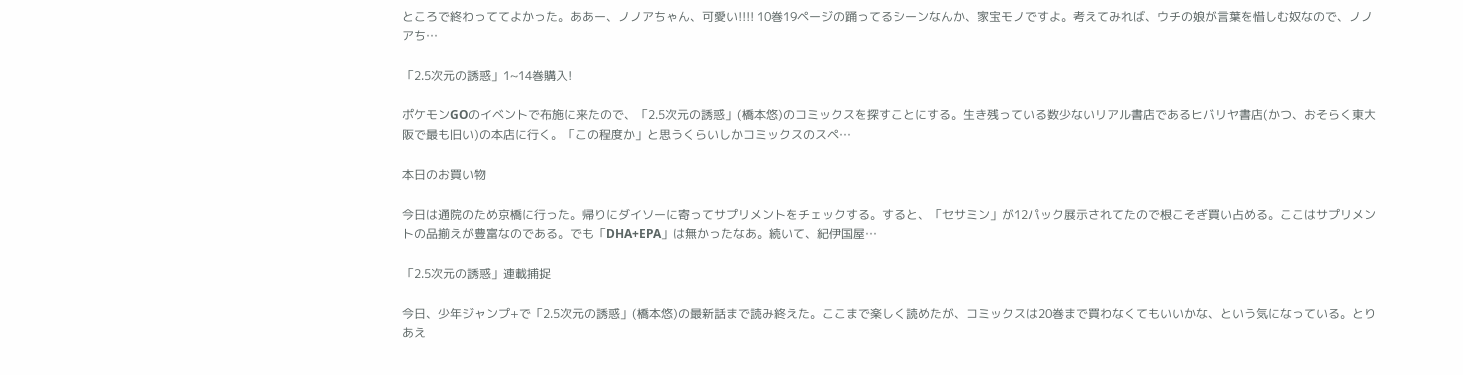ところで終わっててよかった。ああー、ノノアちゃん、可愛い!!!! 10巻19ページの踊ってるシーンなんか、家宝モノですよ。考えてみれば、ウチの娘が言葉を惜しむ奴なので、ノノアち…

「2.5次元の誘惑」1~14巻購入!

ポケモンGOのイベントで布施に来たので、「2.5次元の誘惑」(橋本悠)のコミックスを探すことにする。生き残っている数少ないリアル書店であるヒバリヤ書店(かつ、おそらく東大阪で最も旧い)の本店に行く。「この程度か」と思うくらいしかコミックスのスペ…

本日のお買い物

今日は通院のため京橋に行った。帰りにダイソーに寄ってサプリメントをチェックする。すると、「セサミン」が12パック展示されてたので根こそぎ買い占める。ここはサプリメントの品揃えが豊富なのである。でも「DHA+EPA」は無かったなあ。続いて、紀伊国屋…

「2.5次元の誘惑」連載捕捉

今日、少年ジャンプ+で「2.5次元の誘惑」(橋本悠)の最新話まで読み終えた。ここまで楽しく読めたが、コミックスは20巻まで買わなくてもいいかな、という気になっている。とりあえ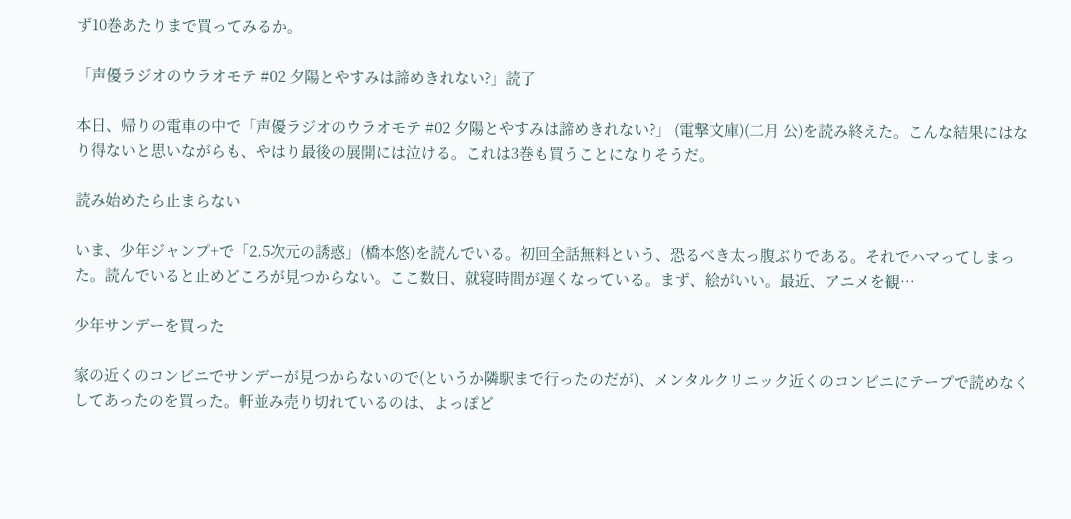ず10巻あたりまで買ってみるか。

「声優ラジオのウラオモテ #02 夕陽とやすみは諦めきれない?」読了

本日、帰りの電車の中で「声優ラジオのウラオモテ #02 夕陽とやすみは諦めきれない?」 (電撃文庫)(二月 公)を読み終えた。こんな結果にはなり得ないと思いながらも、やはり最後の展開には泣ける。これは3巻も買うことになりそうだ。

読み始めたら止まらない

いま、少年ジャンプ+で「2.5次元の誘惑」(橋本悠)を読んでいる。初回全話無料という、恐るべき太っ腹ぶりである。それでハマってしまった。読んでいると止めどころが見つからない。ここ数日、就寝時間が遅くなっている。まず、絵がいい。最近、アニメを観…

少年サンデーを買った

家の近くのコンビニでサンデーが見つからないので(というか隣駅まで行ったのだが)、メンタルクリニック近くのコンビニにテープで読めなくしてあったのを買った。軒並み売り切れているのは、よっぽど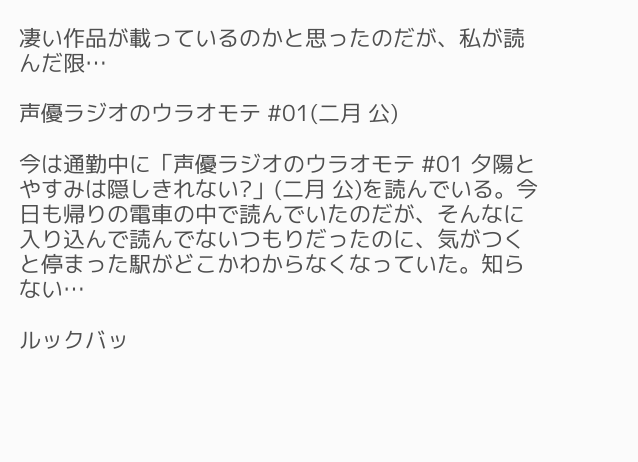凄い作品が載っているのかと思ったのだが、私が読んだ限…

声優ラジオのウラオモテ #01(二月 公)

今は通勤中に「声優ラジオのウラオモテ #01 夕陽とやすみは隠しきれない?」(二月 公)を読んでいる。今日も帰りの電車の中で読んでいたのだが、そんなに入り込んで読んでないつもりだったのに、気がつくと停まった駅がどこかわからなくなっていた。知らない…

ルックバッ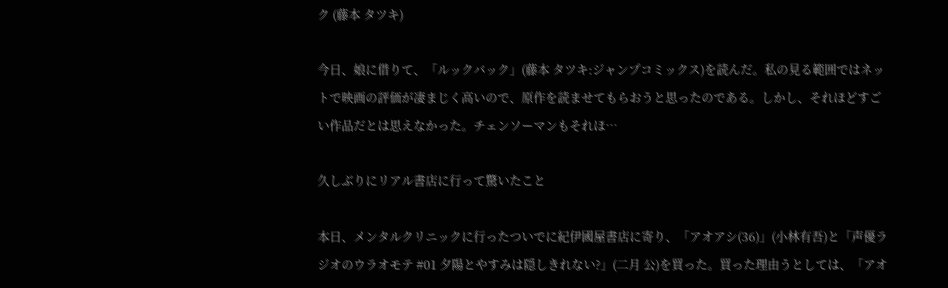ク (藤本 タツキ)

今日、娘に借りて、「ルックバック」(藤本 タツキ:ジャンプコミックス)を読んだ。私の見る範囲ではネットで映画の評価が凄まじく高いので、原作を読ませてもらおうと思ったのである。しかし、それほどすごい作品だとは思えなかった。チェンソーマンもそれほ…

久しぶりにリアル書店に行って驚いたこと

本日、メンタルクリニックに行ったついでに紀伊國屋書店に寄り、「アオアシ(36)」(小林有吾)と「声優ラジオのウラオモテ #01 夕陽とやすみは隠しきれない?」(二月 公)を買った。買った理由うとしては、「アオ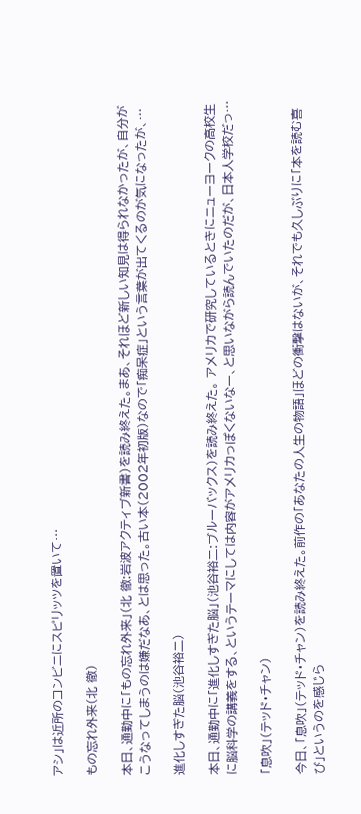アシ」は近所のコンビニにスピリッツを置いて…

もの忘れ外来(北 徹)

本日、通勤中に「もの忘れ外来」(北 徹:岩波アクティブ新書)を読み終えた。まあ、それほど新しい知見は得られなかったが、自分がこうなってしまうのは嫌だなあ、とは思った。古い本(2002年初版)なので「痴呆症」という言葉が出てくるのが気になったが、…

進化しすぎた脳(池谷裕二)

本日、通勤中に「進化しすぎた脳」(池谷裕二:ブルーバックス)を読み終えた。 アメリカで研究しているときにニューヨークの高校生に脳科学の講義をする、というテーマにしては内容がアメリカっぽくないなー、と思いながら読んでいたのだが、日本人学校だっ…

「息吹」(テッド・チャン)

今日、「息吹」(テッド・チャン)を読み終えた。前作の「あなたの人生の物語」ほどの衝撃はないが、それでも久しぶりに「本を読む喜び」というのを感じら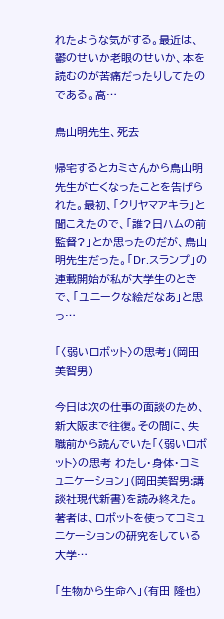れたような気がする。最近は、鬱のせいか老眼のせいか、本を読むのが苦痛だったりしてたのである。高…

鳥山明先生、死去

帰宅するとカミさんから鳥山明先生が亡くなったことを告げられた。最初、「クリヤマアキラ」と聞こえたので、「誰?日ハムの前監督?」とか思ったのだが、鳥山明先生だった。「Dr.スランプ」の連載開始が私が大学生のときで、「ユニークな絵だなあ」と思っ…

「〈弱いロボット〉の思考」(岡田美智男)

今日は次の仕事の面談のため、新大阪まで往復。その間に、失職前から読んでいた「〈弱いロボット〉の思考 わたし・身体・コミュニケーション」(岡田美智男:講談社現代新書)を読み終えた。著者は、ロボットを使ってコミュニケーションの研究をしている大学…

「生物から生命へ」(有田 隆也)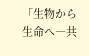「生物から生命へ―共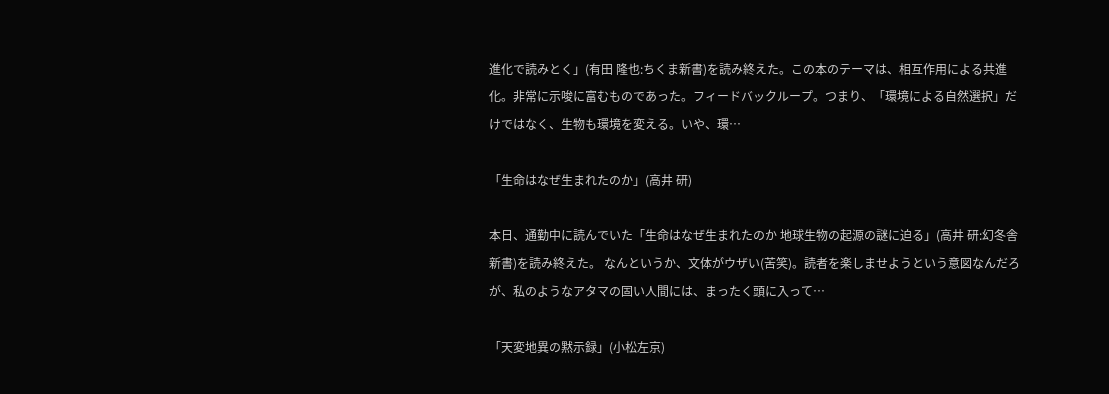進化で読みとく」(有田 隆也:ちくま新書)を読み終えた。この本のテーマは、相互作用による共進化。非常に示唆に富むものであった。フィードバックループ。つまり、「環境による自然選択」だけではなく、生物も環境を変える。いや、環…

「生命はなぜ生まれたのか」(高井 研)

本日、通勤中に読んでいた「生命はなぜ生まれたのか 地球生物の起源の謎に迫る」(高井 研:幻冬舎新書)を読み終えた。 なんというか、文体がウザい(苦笑)。読者を楽しませようという意図なんだろが、私のようなアタマの固い人間には、まったく頭に入って…

「天変地異の黙示録」(小松左京)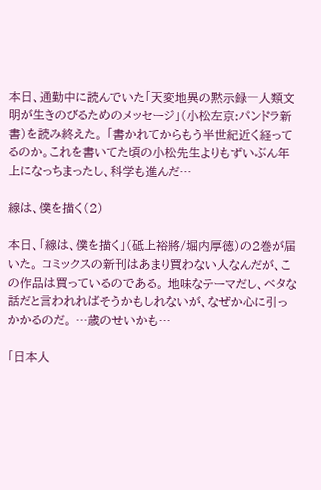本日、通勤中に読んでいた「天変地異の黙示録―人類文明が生きのびるためのメッセージ」(小松左京:パンドラ新書)を読み終えた。 「書かれてからもう半世紀近く経ってるのか。これを書いてた頃の小松先生よりもずいぶん年上になっちまったし、科学も進んだ…

線は、僕を描く(2)

本日、「線は、僕を描く」(砥上裕將/堀内厚徳)の2巻が届いた。 コミックスの新刊はあまり買わない人なんだが、この作品は買っているのである。 地味なテーマだし、ベタな話だと言われればそうかもしれないが、なぜか心に引っかかるのだ。 …歳のせいかも…

「日本人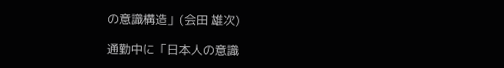の意識構造」(会田 雄次)

通勤中に「日本人の意識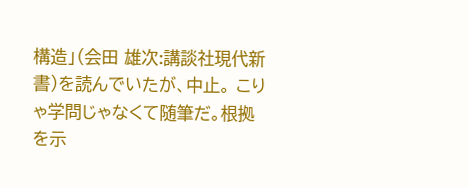構造」(会田 雄次:講談社現代新書)を読んでいたが、中止。 こりゃ学問じゃなくて随筆だ。根拠を示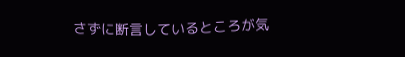さずに断言しているところが気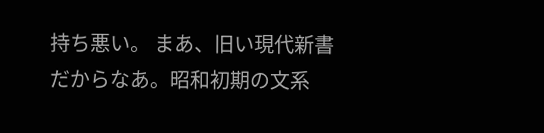持ち悪い。 まあ、旧い現代新書だからなあ。昭和初期の文系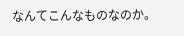なんてこんなものなのか。